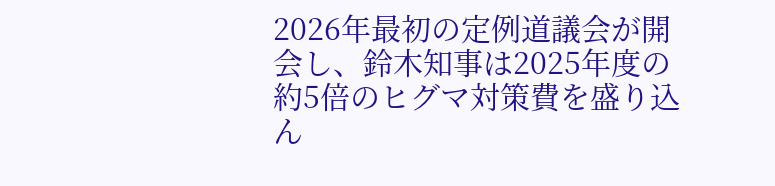2026年最初の定例道議会が開会し、鈴木知事は2025年度の約5倍のヒグマ対策費を盛り込ん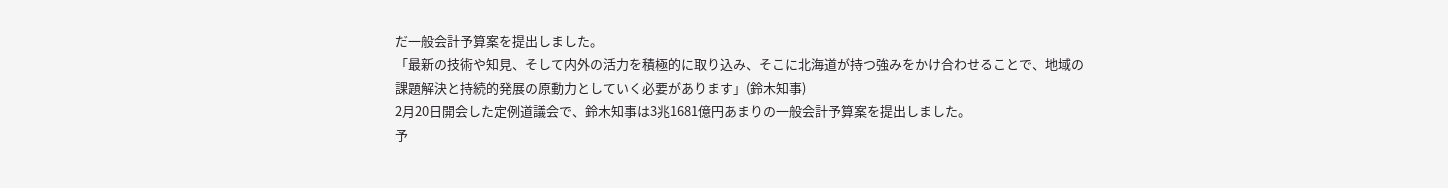だ一般会計予算案を提出しました。
「最新の技術や知見、そして内外の活力を積極的に取り込み、そこに北海道が持つ強みをかけ合わせることで、地域の課題解決と持続的発展の原動力としていく必要があります」(鈴木知事)
2月20日開会した定例道議会で、鈴木知事は3兆1681億円あまりの一般会計予算案を提出しました。
予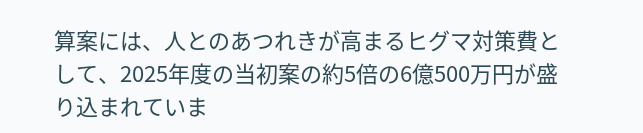算案には、人とのあつれきが高まるヒグマ対策費として、2025年度の当初案の約5倍の6億500万円が盛り込まれていま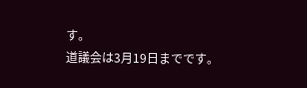す。
道議会は3月19日までです。